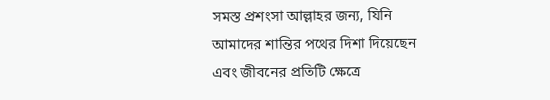সমস্ত প্রশংসা আল্লাহর জন্য, যিনি আমাদের শান্তির পথের দিশা দিয়েছেন এবং জীবনের প্রতিটি ক্ষেত্রে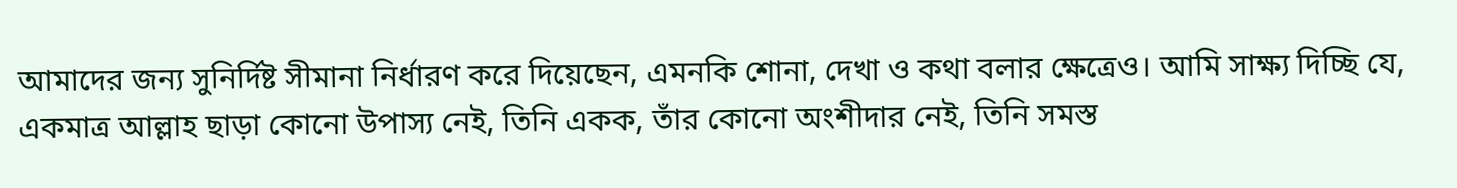আমাদের জন্য সুনির্দিষ্ট সীমানা নির্ধারণ করে দিয়েছেন, এমনকি শোনা, দেখা ও কথা বলার ক্ষেত্রেও। আমি সাক্ষ্য দিচ্ছি যে, একমাত্র আল্লাহ ছাড়া কোনো উপাস্য নেই, তিনি একক, তাঁর কোনো অংশীদার নেই, তিনি সমস্ত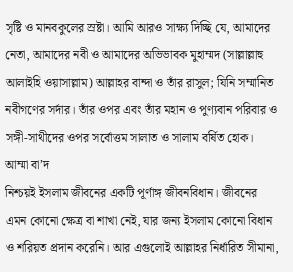সৃষ্টি ও মানবকুলের স্রষ্টা। আমি আরও সাক্ষ্য দিচ্ছি যে, আমাদের নেতা, আমাদের নবী ও আমাদের অভিভাবক মুহাম্মদ (সাল্লাল্লাহু আলাইহি ওয়াসাল্লাম) আল্লাহর বান্দা ও তাঁর রাসুল; যিনি সম্মানিত নবীগণের সর্দার। তাঁর ওপর এবং তাঁর মহান ও পুণ্যবান পরিবার ও সঙ্গী-সাথীদের ওপর সর্বোত্তম সালাত ও সালাম বর্ষিত হোক।
আম্মা বা’দ
নিশ্চয়ই ইসলাম জীবনের একটি পূর্ণাঙ্গ জীবনবিধান। জীবনের এমন কোনো ক্ষেত্র বা শাখা নেই, যার জন্য ইসলাম কোনো বিধান ও শরিয়ত প্রদান করেনি। আর এগুলোই আল্লাহর নির্ধারিত সীমানা,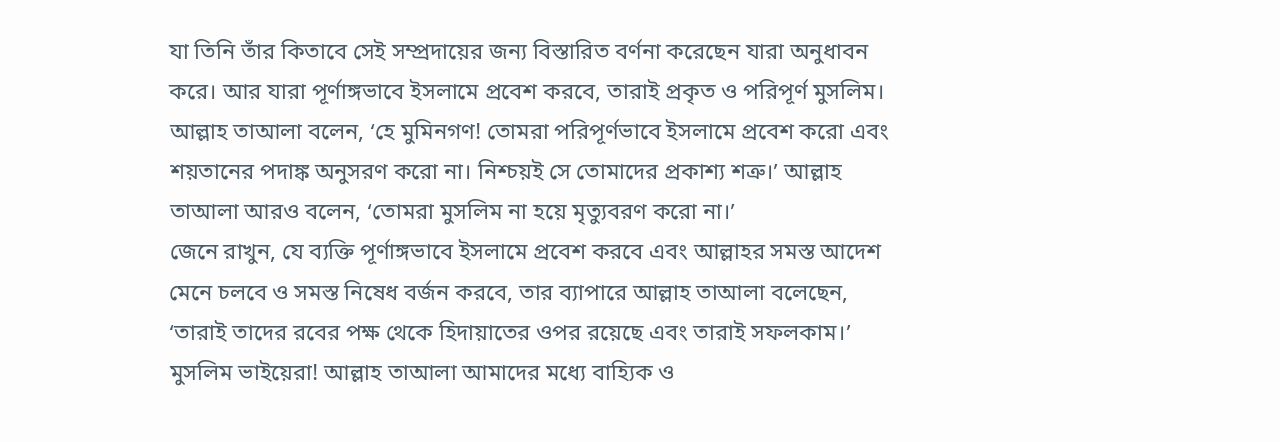যা তিনি তাঁর কিতাবে সেই সম্প্রদায়ের জন্য বিস্তারিত বর্ণনা করেছেন যারা অনুধাবন করে। আর যারা পূর্ণাঙ্গভাবে ইসলামে প্রবেশ করবে, তারাই প্রকৃত ও পরিপূর্ণ মুসলিম। আল্লাহ তাআলা বলেন, ‘হে মুমিনগণ! তোমরা পরিপূর্ণভাবে ইসলামে প্রবেশ করো এবং শয়তানের পদাঙ্ক অনুসরণ করো না। নিশ্চয়ই সে তোমাদের প্রকাশ্য শত্রু।’ আল্লাহ তাআলা আরও বলেন, ‘তোমরা মুসলিম না হয়ে মৃত্যুবরণ করো না।’
জেনে রাখুন, যে ব্যক্তি পূর্ণাঙ্গভাবে ইসলামে প্রবেশ করবে এবং আল্লাহর সমস্ত আদেশ মেনে চলবে ও সমস্ত নিষেধ বর্জন করবে, তার ব্যাপারে আল্লাহ তাআলা বলেছেন, ‘তারাই তাদের রবের পক্ষ থেকে হিদায়াতের ওপর রয়েছে এবং তারাই সফলকাম।’
মুসলিম ভাইয়েরা! আল্লাহ তাআলা আমাদের মধ্যে বাহ্যিক ও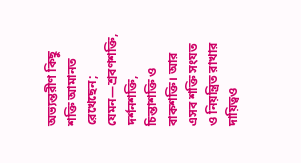অভ্যন্তরীণ কিছু শক্তি আমানত রেখেছেন; যেমন—শ্রবণশক্তি, দর্শনশক্তি, চিন্তাশক্তি ও বাকশক্তি। আর এসব শক্তি সংযত ও নিয়ন্ত্রিত রাখার দায়িত্বও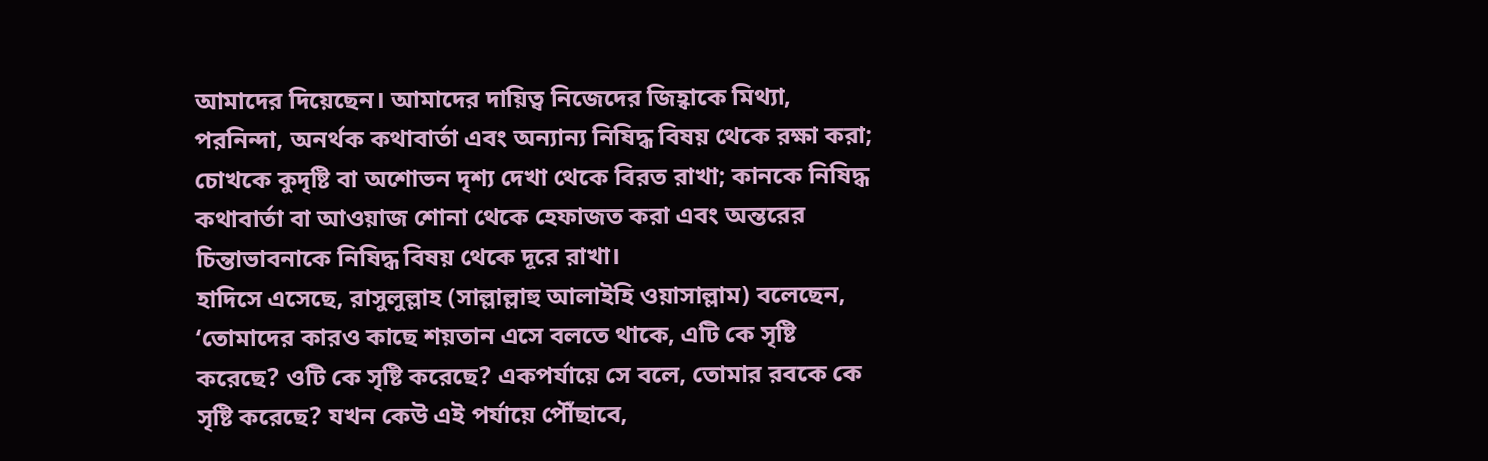আমাদের দিয়েছেন। আমাদের দায়িত্ব নিজেদের জিহ্বাকে মিথ্যা, পরনিন্দা, অনর্থক কথাবার্তা এবং অন্যান্য নিষিদ্ধ বিষয় থেকে রক্ষা করা; চোখকে কুদৃষ্টি বা অশোভন দৃশ্য দেখা থেকে বিরত রাখা; কানকে নিষিদ্ধ কথাবার্তা বা আওয়াজ শোনা থেকে হেফাজত করা এবং অন্তরের চিন্তাভাবনাকে নিষিদ্ধ বিষয় থেকে দূরে রাখা।
হাদিসে এসেছে, রাসুলুল্লাহ (সাল্লাল্লাহু আলাইহি ওয়াসাল্লাম) বলেছেন, ‘তোমাদের কারও কাছে শয়তান এসে বলতে থাকে, এটি কে সৃষ্টি করেছে? ওটি কে সৃষ্টি করেছে? একপর্যায়ে সে বলে, তোমার রবকে কে সৃষ্টি করেছে? যখন কেউ এই পর্যায়ে পৌঁছাবে,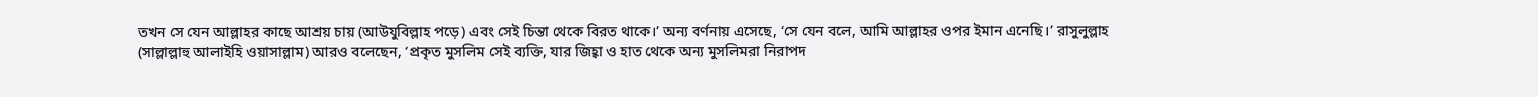তখন সে যেন আল্লাহর কাছে আশ্রয় চায় (আউযুবিল্লাহ পড়ে) এবং সেই চিন্তা থেকে বিরত থাকে।’ অন্য বর্ণনায় এসেছে, ‘সে যেন বলে, আমি আল্লাহর ওপর ইমান এনেছি।’ রাসুলুল্লাহ (সাল্লাল্লাহু আলাইহি ওয়াসাল্লাম) আরও বলেছেন, ‘প্রকৃত মুসলিম সেই ব্যক্তি, যার জিহ্বা ও হাত থেকে অন্য মুসলিমরা নিরাপদ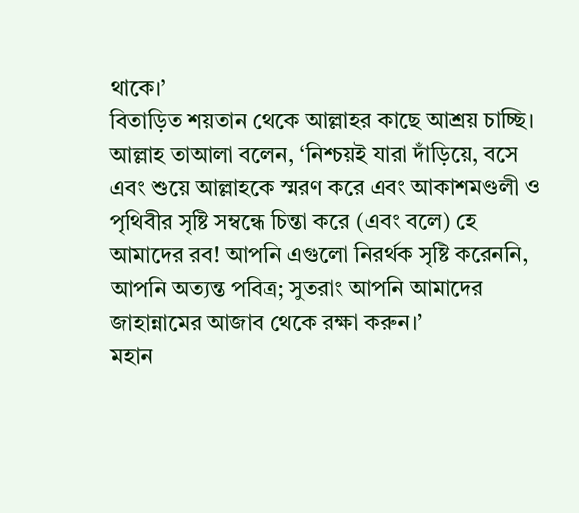থাকে।’
বিতাড়িত শয়তান থেকে আল্লাহর কাছে আশ্রয় চাচ্ছি। আল্লাহ তাআলা বলেন, ‘নিশ্চয়ই যারা দাঁড়িয়ে, বসে এবং শুয়ে আল্লাহকে স্মরণ করে এবং আকাশমণ্ডলী ও পৃথিবীর সৃষ্টি সম্বন্ধে চিন্তা করে (এবং বলে) হে আমাদের রব! আপনি এগুলো নিরর্থক সৃষ্টি করেননি, আপনি অত্যন্ত পবিত্র; সুতরাং আপনি আমাদের জাহান্নামের আজাব থেকে রক্ষা করুন।’
মহান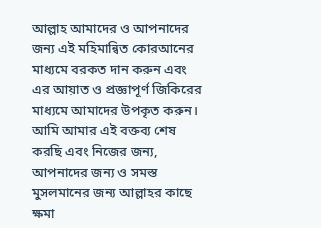আল্লাহ আমাদের ও আপনাদের জন্য এই মহিমান্বিত কোরআনের মাধ্যমে বরকত দান করুন এবং এর আয়াত ও প্রজ্ঞাপূর্ণ জিকিরের মাধ্যমে আমাদের উপকৃত করুন। আমি আমার এই বক্তব্য শেষ করছি এবং নিজের জন্য, আপনাদের জন্য ও সমস্ত মুসলমানের জন্য আল্লাহর কাছে ক্ষমা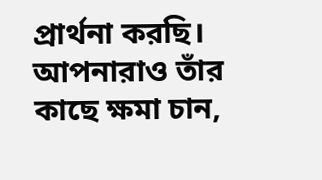প্রার্থনা করছি। আপনারাও তাঁর কাছে ক্ষমা চান,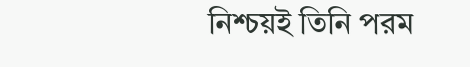নিশ্চয়ই তিনি পরম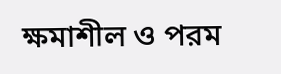ক্ষমাশীল ও পরম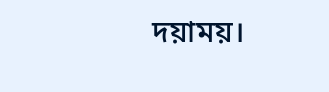দয়াময়।